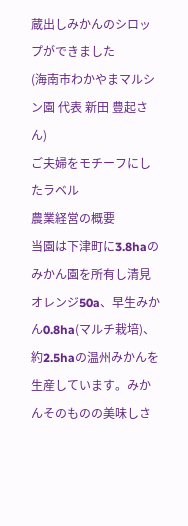蔵出しみかんのシロップができました
(海南市わかやまマルシン園 代表 新田 豊起さん)
ご夫婦をモチーフにしたラベル
農業経営の概要
当園は下津町に3.8haのみかん園を所有し清見オレンジ50a、早生みかん0.8ha(マルチ栽培)、約2.5haの温州みかんを生産しています。みかんそのものの美味しさ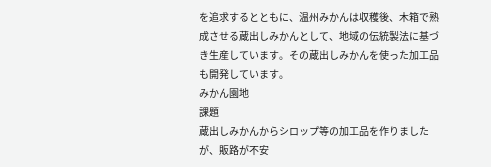を追求するとともに、温州みかんは収穫後、木箱で熟成させる蔵出しみかんとして、地域の伝統製法に基づき生産しています。その蔵出しみかんを使った加工品も開発しています。
みかん園地
課題
蔵出しみかんからシロップ等の加工品を作りましたが、販路が不安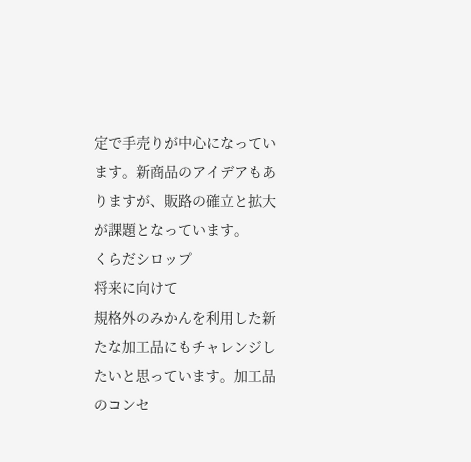定で手売りが中心になっています。新商品のアイデアもありますが、販路の確立と拡大が課題となっています。
くらだシロップ
将来に向けて
規格外のみかんを利用した新たな加工品にもチャレンジしたいと思っています。加工品のコンセ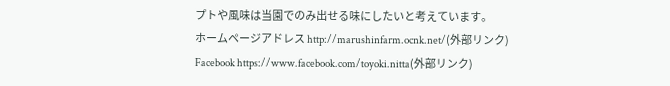プトや風味は当園でのみ出せる味にしたいと考えています。
ホームページアドレス http://marushinfarm.ocnk.net/(外部リンク)
Facebook https://www.facebook.com/toyoki.nitta(外部リンク)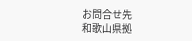お問合せ先
和歌山県拠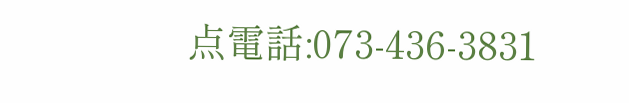点電話:073-436-3831